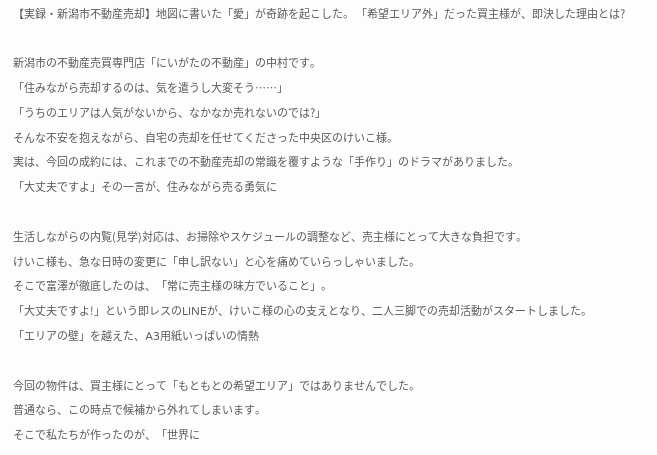【実録・新潟市不動産売却】地図に書いた「愛」が奇跡を起こした。 「希望エリア外」だった買主様が、即決した理由とは?

新潟市の不動産売買専門店「にいがたの不動産」の中村です。
「住みながら売却するのは、気を遣うし大変そう……」
「うちのエリアは人気がないから、なかなか売れないのでは?」
そんな不安を抱えながら、自宅の売却を任せてくださった中央区のけいこ様。
実は、今回の成約には、これまでの不動産売却の常識を覆すような「手作り」のドラマがありました。
「大丈夫ですよ」その一言が、住みながら売る勇気に

生活しながらの内覧(見学)対応は、お掃除やスケジュールの調整など、売主様にとって大きな負担です。
けいこ様も、急な日時の変更に「申し訳ない」と心を痛めていらっしゃいました。
そこで富澤が徹底したのは、「常に売主様の味方でいること」。
「大丈夫ですよ!」という即レスのLINEが、けいこ様の心の支えとなり、二人三脚での売却活動がスタートしました。
「エリアの壁」を越えた、A3用紙いっぱいの情熱

今回の物件は、買主様にとって「もともとの希望エリア」ではありませんでした。
普通なら、この時点で候補から外れてしまいます。
そこで私たちが作ったのが、「世界に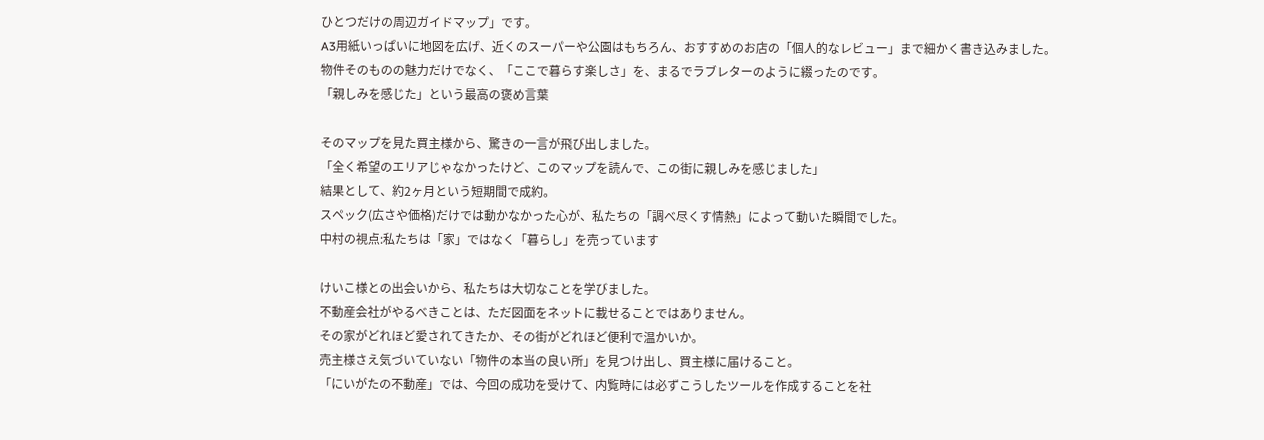ひとつだけの周辺ガイドマップ」です。
A3用紙いっぱいに地図を広げ、近くのスーパーや公園はもちろん、おすすめのお店の「個人的なレビュー」まで細かく書き込みました。
物件そのものの魅力だけでなく、「ここで暮らす楽しさ」を、まるでラブレターのように綴ったのです。
「親しみを感じた」という最高の褒め言葉

そのマップを見た買主様から、驚きの一言が飛び出しました。
「全く希望のエリアじゃなかったけど、このマップを読んで、この街に親しみを感じました」
結果として、約2ヶ月という短期間で成約。
スペック(広さや価格)だけでは動かなかった心が、私たちの「調べ尽くす情熱」によって動いた瞬間でした。
中村の視点:私たちは「家」ではなく「暮らし」を売っています

けいこ様との出会いから、私たちは大切なことを学びました。
不動産会社がやるべきことは、ただ図面をネットに載せることではありません。
その家がどれほど愛されてきたか、その街がどれほど便利で温かいか。
売主様さえ気づいていない「物件の本当の良い所」を見つけ出し、買主様に届けること。
「にいがたの不動産」では、今回の成功を受けて、内覧時には必ずこうしたツールを作成することを社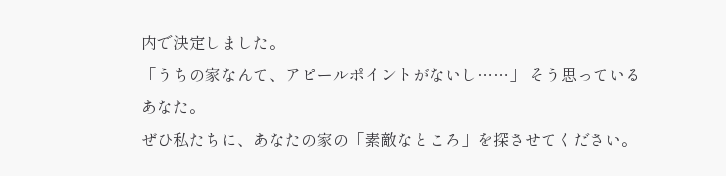内で決定しました。
「うちの家なんて、アピールポイントがないし……」 そう思っているあなた。
ぜひ私たちに、あなたの家の「素敵なところ」を探させてください。